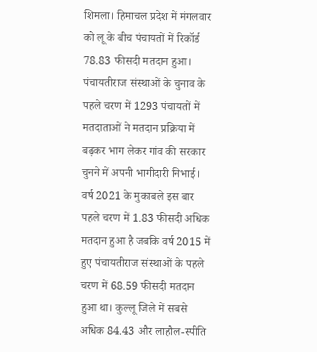शिमला। हिमाचल प्रदेश में मंगलवार को लू के बीच पंचायतों में रिकॉर्ड 78.83 फीसदी मतदान हुआ। पंचायतीराज संस्थाओं के चुनाव के पहले चरण में 1293 पंचायतों में मतदाताओं ने मतदान प्रक्रिया में बढ़कर भाग लेकर गांव की सरकार चुनने में अपनी भागीदारी निभाई। वर्ष 2021 के मुकाबले इस बार पहले चरण में 1.83 फीसदी अधिक मतदान हुआ है जबकि वर्ष 2015 में हुए पंचायतीराज संस्थाओं के पहले चरण में 68.59 फीसदी मतदान हुआ था। कुल्लू जिले में सबसे अधिक 84.43 और लाहौल-स्पीति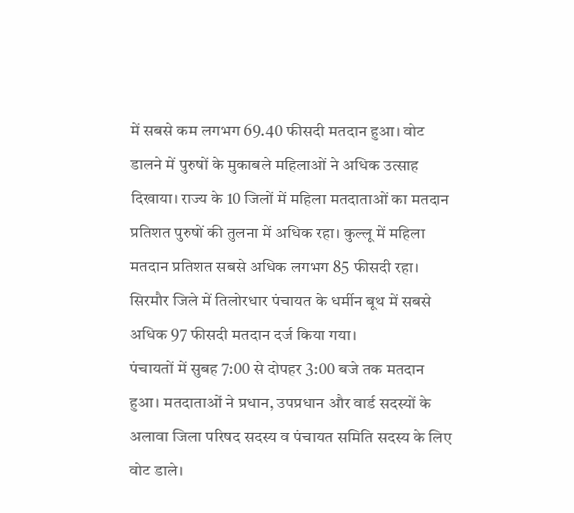में सबसे कम लगभग 69.40 फीसदी मतदान हुआ। वोट डालने में पुरुषों के मुकाबले महिलाओं ने अधिक उत्साह दिखाया। राज्य के 10 जिलों में महिला मतदाताओं का मतदान प्रतिशत पुरुषों की तुलना में अधिक रहा। कुल्लू में महिला मतदान प्रतिशत सबसे अधिक लगभग 85 फीसदी रहा। सिरमौर जिले में तिलोरधार पंचायत के धर्मीन बूथ में सबसे अधिक 97 फीसदी मतदान दर्ज किया गया।
पंचायतों में सुबह 7:00 से दोपहर 3:00 बजे तक मतदान हुआ। मतदाताओं ने प्रधान, उपप्रधान और वार्ड सदस्यों के अलावा जिला परिषद सदस्य व पंचायत समिति सदस्य के लिए वोट डाले।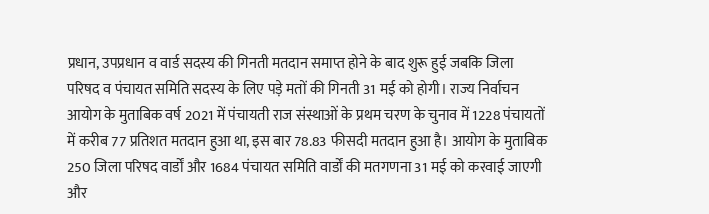प्रधान, उपप्रधान व वार्ड सदस्य की गिनती मतदान समाप्त होने के बाद शुरू हुई जबकि जिला परिषद व पंचायत समिति सदस्य के लिए पड़े मतों की गिनती 31 मई को होगी। राज्य निर्वाचन आयोग के मुताबिक वर्ष 2021 में पंचायती राज संस्थाओं के प्रथम चरण के चुनाव में 1228 पंचायतों में करीब 77 प्रतिशत मतदान हुआ था, इस बार 78.83 फीसदी मतदान हुआ है। आयोग के मुताबिक 250 जिला परिषद वार्डों और 1684 पंचायत समिति वार्डों की मतगणना 31 मई को करवाई जाएगी और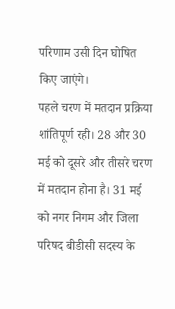परिणाम उसी दिन घोषित किए जाएंगे।
पहले चरण में मतदान प्रक्रिया शांतिपूर्ण रही। 28 और 30 मई को दूसरे और तीसरे चरण में मतदान होना है। 31 मई को नगर निगम और जिला परिषद बीडीसी सदस्य के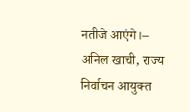नतीजे आएंगे।– अनिल खाची, राज्य निर्वाचन आयुक्त